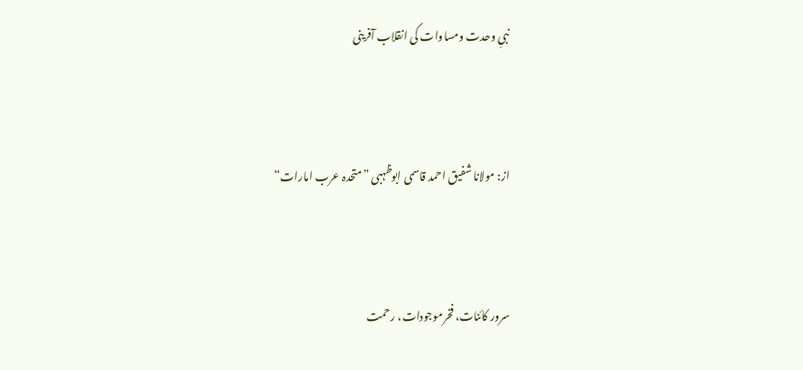نبیِ وحدت ومساوات کی انقلاب آفرینی



از: مولانا شفیق احمد قاسمی ابوظہبی ”متحدہ عرب امارات“



سرور کائنات، فخرموجودات، رحمت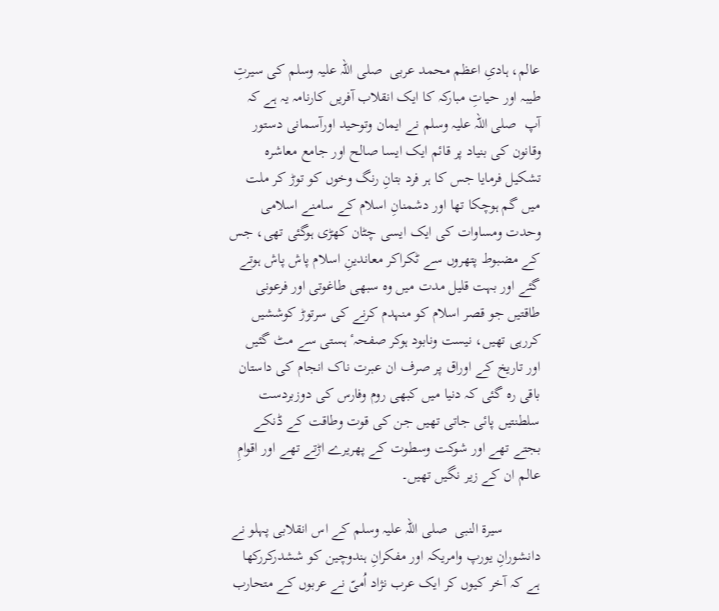عالم، ہادیِ اعظم محمد عربی  صلی اللہ علیہ وسلم کی سیرتِ طیبہ اور حیاتِ مبارکہ کا ایک انقلاب آفریں کارنامہ یہ ہے کہ آپ  صلی اللہ علیہ وسلم نے ایمان وتوحید اورآسمانی دستور وقانون کی بنیاد پر قائم ایک ایسا صالح اور جامع معاشرہ تشکیل فرمایا جس کا ہر فرد بتانِ رنگ وخوں کو توڑ کر ملت میں گم ہوچکا تھا اور دشمنانِ اسلام کے سامنے اسلامی وحدت ومساوات کی ایک ایسی چٹان کھڑی ہوگئی تھی، جس کے مضبوط پتھروں سے ٹکراکر معاندینِ اسلام پاش پاش ہوتے گئے اور بہت قلیل مدت میں وہ سبھی طاغوتی اور فرعونی طاقتیں جو قصر اسلام کو منہدم کرنے کی سرتوڑ کوششیں کررہی تھیں، نیست ونابود ہوکر صفحہٴ ہستی سے مٹ گئیں اور تاریخ کے اوراق پر صرف ان عبرت ناک انجام کی داستان باقی رہ گئی کہ دنیا میں کبھی روم وفارس کی دوزبردست سلطنتیں پائی جاتی تھیں جن کی قوت وطاقت کے ڈنکے بجتے تھے اور شوکت وسطوت کے پھریرے اڑتے تھے اور اقوامِ عالم ان کے زیر نگیں تھیں۔

          سیرة النبی  صلی اللہ علیہ وسلم کے اس انقلابی پہلو نے دانشورانِ یورپ وامریکہ اور مفکرانِ ہندوچین کو ششدرکررکھا ہے کہ آخر کیوں کر ایک عرب نژاد اُمیّ نے عربوں کے متحارب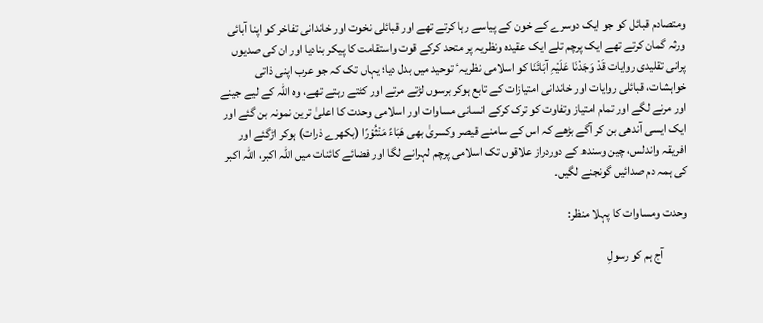ومتصادم قبائل کو جو ایک دوسرے کے خون کے پیاسے رہا کرتے تھے اور قبائلی نخوت اور خاندانی تفاخر کو اپنا آبائی ورثہ گمان کرتے تھے ایک پرچم تلے ایک عقیدہ ونظریہ پر متحد کرکے قوت واستقامت کا پیکر بنادیا اور ان کی صدیوں پرانی تقلیدی روایات قَدْ وَجَدْنَا عَلَیْہِ آبَائَنَا کو اسلامی نظریہٴ توحید میں بدل دیا؛ یہاں تک کہ جو عرب اپنی ذاتی خواہشات، قبائلی روایات اور خاندانی امتیازات کے تابع ہوکر برسوں لڑتے مرتے اور کٹتے رہتے تھے، وہ اللہ کے لیے جینے اور مرنے لگے اور تمام امتیاز وتفاوت کو ترک کرکے انسانی مساوات اور اسلامی وحدت کا اعلیٰ ترین نمونہ بن گئے اور ایک ایسی آندھی بن کر آگے بڑھے کہ اس کے سامنے قیصر وکسریٰ بھی ھَبَاءً مَنْثُوْرًا (بکھرے ذرات) ہوکر اڑگئے اور افریقہ واندلس، چین وسندھ کے دوردراز علاقوں تک اسلامی پرچم لہرانے لگا اور فضائے کائنات میں اللہ اکبر، اللہ اکبر کی ہمہ دم صدائیں گونجنے لگیں۔

وحدت ومساوات کا پہلا منظر:

          آج ہم کو رسولِ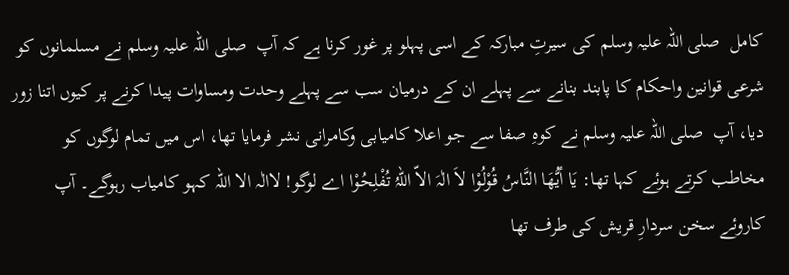کامل  صلی اللہ علیہ وسلم کی سیرتِ مبارکہ کے اسی پہلو پر غور کرنا ہے کہ آپ  صلی اللہ علیہ وسلم نے مسلمانوں کو شرعی قوانین واحکام کا پابند بنانے سے پہلے ان کے درمیان سب سے پہلے وحدت ومساوات پیدا کرنے پر کیوں اتنا زور دیا، آپ  صلی اللہ علیہ وسلم نے کوہِ صفا سے جو اعلا کامیابی وکامرانی نشر فرمایا تھا، اس میں تمام لوگوں کو مخاطب کرتے ہوئے کہا تھا: یَا أیُّھَا النَّاسُ قُوْلُوْا لاَ الٰہَ الاّ اللہُ تُفْلِحُوْا اے لوگو! لاالٰہ الا اللہ کہو کامیاب رہوگے۔ آپ کاروئے سخن سردارِ قریش کی طرف تھا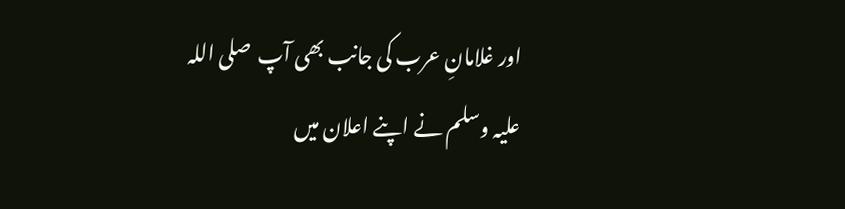اور غلامانِ عرب کی جانب بھی آپ  صلی اللہ علیہ وسلم نے اپنے اعلان میں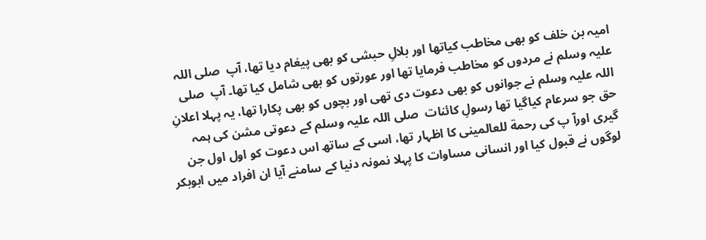امیہ بن خلف کو بھی مخاطب کیاتھا اور بلالِ حبشی کو بھی پیغام دیا تھا، آپ  صلی اللہ علیہ وسلم نے مردوں کو مخاطب فرمایا تھا اور عورتوں کو بھی شامل کیا تھا۔ آپ  صلی اللہ علیہ وسلم نے جوانوں کو بھی دعوت دی تھی اور بچوں کو بھی پکارا تھا، یہ پہلا اعلانِ حق جو سرعام کیاگیا تھا رسولِ کائنات  صلی اللہ علیہ وسلم کے دعوتی مشن کی ہمہ گیری اورآ پ کی رحمة للعالمینی کا اظہار تھا، اسی کے ساتھ اس دعوت کو اول اول جن لوگوں نے قبول کیا اور انسانی مساوات کا پہلا نمونہ دنیا کے سامنے آیا ان افراد میں ابوبکر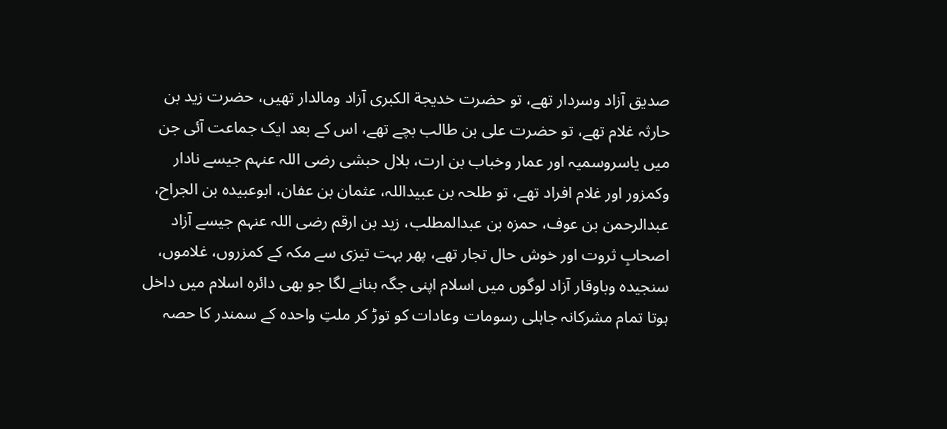صدیق آزاد وسردار تھے، تو حضرت خدیجة الکبری آزاد ومالدار تھیں، حضرت زید بن حارثہ غلام تھے، تو حضرت علی بن طالب بچے تھے، اس کے بعد ایک جماعت آئی جن میں یاسروسمیہ اور عمار وخباب بن ارت، بلال حبشی رضی اللہ عنہم جیسے نادار وکمزور اور غلام افراد تھے، تو طلحہ بن عبیداللہ، عثمان بن عفان، ابوعبیدہ بن الجراح، عبدالرحمن بن عوف، حمزہ بن عبدالمطلب، زید بن ارقم رضی اللہ عنہم جیسے آزاد اصحابِ ثروت اور خوش حال تجار تھے، پھر بہت تیزی سے مکہ کے کمزروں، غلاموں، سنجیدہ وباوقار آزاد لوگوں میں اسلام اپنی جگہ بنانے لگا جو بھی دائرہ اسلام میں داخل ہوتا تمام مشرکانہ جاہلی رسومات وعادات کو توڑ کر ملتِ واحدہ کے سمندر کا حصہ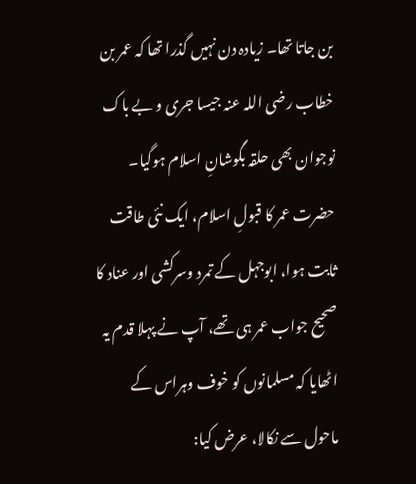بن جاتا تھا۔ زیادہ دن نہیں گذرا تھا کہ عمر بن خطاب رضی اللہ عنہ جیسا جری و بے باک نوجوان بھی حلقہ بگوشانِ اسلام ہوگیا۔ حضرت عمر کا قبولِ اسلام، ایک نئی طاقت ثابت ہوا، ابوجہل کے تمرد وسرکشی اور عناد کا صحیح جواب عمر ہی تھے، آپ نے پہلا قدم یہ اٹھایا کہ مسلمانوں کو خوف وہراس کے ماحول سے نکالا، عرض کیا: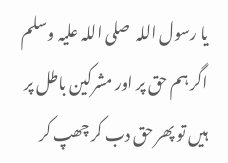یا رسول اللہ  صلی اللہ علیہ وسلم اگر ہم حق پر اور مشرکین باطل پر ہیں تو پھر حق دب کر چھپ کر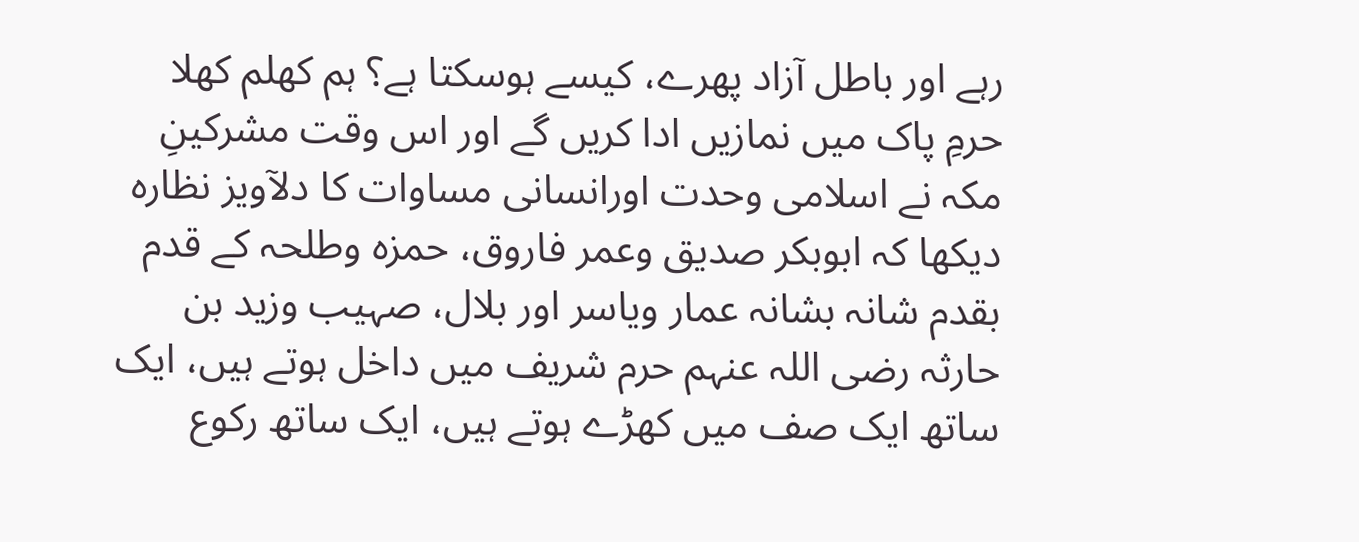رہے اور باطل آزاد پھرے، کیسے ہوسکتا ہے؟ ہم کھلم کھلا حرمِ پاک میں نمازیں ادا کریں گے اور اس وقت مشرکینِ مکہ نے اسلامی وحدت اورانسانی مساوات کا دلآویز نظارہ دیکھا کہ ابوبکر صدیق وعمر فاروق، حمزہ وطلحہ کے قدم بقدم شانہ بشانہ عمار ویاسر اور بلال، صہیب وزید بن حارثہ رضی اللہ عنہم حرم شریف میں داخل ہوتے ہیں، ایک ساتھ ایک صف میں کھڑے ہوتے ہیں، ایک ساتھ رکوع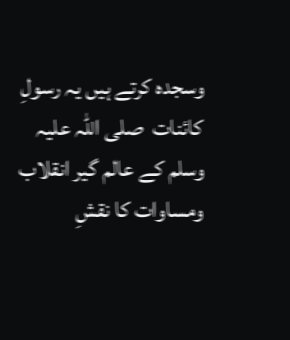وسجدہ کرتے ہیں یہ رسولِ کائنات  صلی اللہ علیہ وسلم کے عالم گیر انقلاب ومساوات کا نقشِ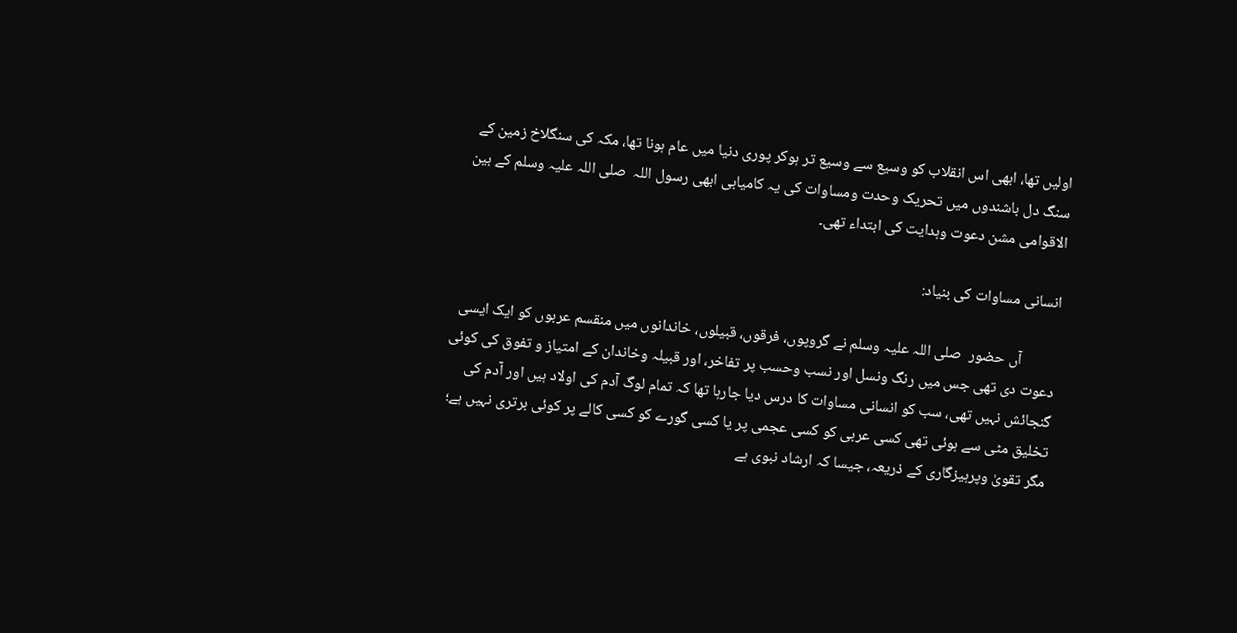اولیں تھا، ابھی اس انقلاب کو وسیع سے وسیع تر ہوکر پوری دنیا میں عام ہونا تھا، مکہ کی سنگلاخ زمین کے سنگ دل باشندوں میں تحریک وحدت ومساوات کی یہ کامیابی ابھی رسول اللہ  صلی اللہ علیہ وسلم کے بین الاقوامی مشن دعوت وہدایت کی ابتداء تھی۔

انسانی مساوات کی بنیاد:

          آں حضور  صلی اللہ علیہ وسلم نے گروپوں، فرقوں، قبیلوں، خاندانوں میں منقسم عربوں کو ایک ایسی دعوت دی تھی جس میں رنگ ونسل اور نسب وحسب پر تفاخر، اور قبیلہ وخاندان کے امتیاز و تفوق کی کوئی گنجائش نہیں تھی، سب کو انسانی مساوات کا درس دیا جارہا تھا کہ تمام لوگ آدم کی اولاد ہیں اور آدم کی تخلیق مٹی سے ہوئی تھی کسی عربی کو کسی عجمی پر یا کسی گورے کو کسی کالے پر کوئی برتری نہیں ہے؛ مگر تقویٰ وپرہیزگاری کے ذریعہ، جیسا کہ ارشاد نبوی ہے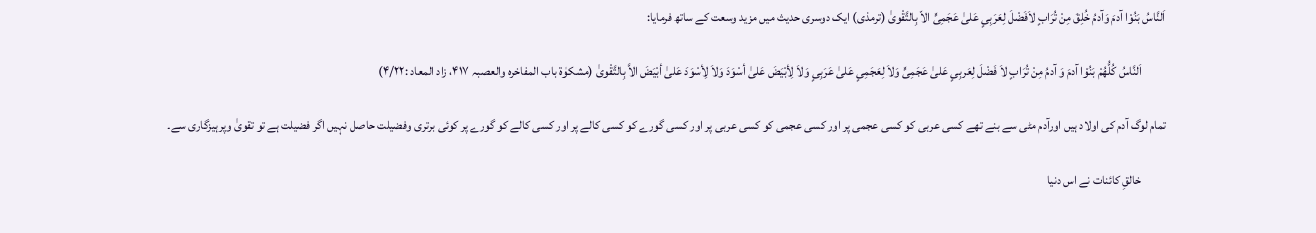اَلنَّاسُ بَنُوْا آدمَ وَآدمُ خُلِقَ مِنْ تُرَابٍ لاَفَضْلَ لِعَرَبِیٍ عَلیٰ عَجَمِیٍّ الاّ بِالتَّقْویٰ (ترمذی) ایک دوسری حدیث میں مزید وسعت کے ساتھ فرمایا:

          اَلنَّاسُ کُلُّھُمْ بَنُوْا آدمَ وَ آدمُ مِنْ تُرَابٍ لاَ فَضْلَ لِعَربِیٍ عَلیٰ عَجَمِیٍّ وَلاَ لِعَجَمِیٍ عَلیٰ عَرَبِیٍ وَلاَ لِأبْیَضَ عَلیٰ أسْوَدَ وَلاَ لِأسْوَدَ عَلیٰ أبْیَضَ الاَّ بِالتَّقْویٰ (مشکوٰة باب المفاخرہ والعصبہ ۴۱۷، زاد المعاد :۴/۲۲)

تمام لوگ آدم کی اولاد ہیں اورآدم مٹی سے بنے تھے کسی عربی کو کسی عجمی پر اور کسی عجمی کو کسی عربی پر اور کسی گورے کو کسی کالے پر اور کسی کالے کو گورے پر کوئی برتری وفضیلت حاصل نہیں اگر فضیلت ہے تو تقویٰ وپرہیزگاری سے۔

          خالقِ کائنات نے اس دنیا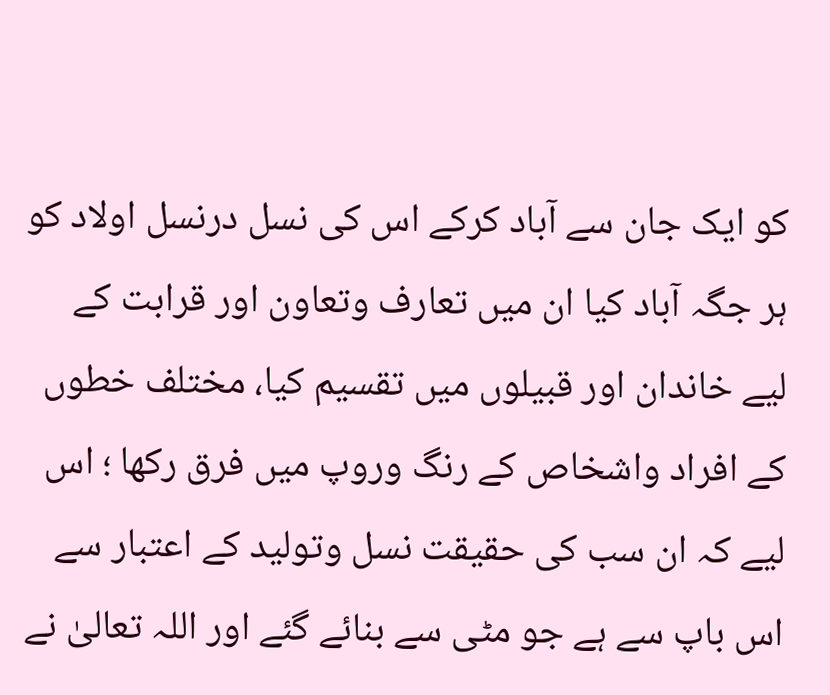کو ایک جان سے آباد کرکے اس کی نسل درنسل اولاد کو ہر جگہ آباد کیا ان میں تعارف وتعاون اور قرابت کے لیے خاندان اور قبیلوں میں تقسیم کیا، مختلف خطوں کے افراد واشخاص کے رنگ وروپ میں فرق رکھا ؛ اس لیے کہ ان سب کی حقیقت نسل وتولید کے اعتبار سے اس باپ سے ہے جو مٹی سے بنائے گئے اور اللہ تعالیٰ نے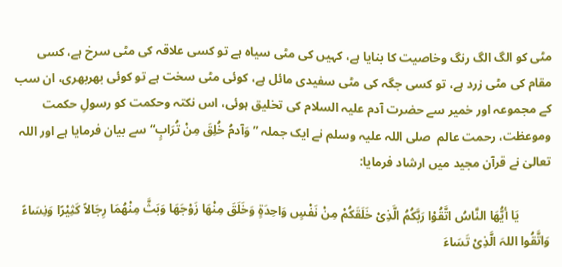مٹی کو الگ الگ رنگ وخاصیت کا بنایا ہے، کہیں کی مٹی سیاہ ہے تو کسی علاقہ کی مٹی سرخ ہے، کسی مقام کی مٹی زرد ہے، تو کسی جگہ کی مٹی سفیدی مائل ہے، کوئی مٹی سخت ہے تو کوئی بھربھری، ان سب کے مجموعہ اور خمیر سے حضرت آدم علیہ السلام کی تخلیق ہوئی، اس نکتہ وحکمت کو رسولِ حکمت وموعظت، رحمت عالم  صلی اللہ علیہ وسلم نے ایک جملہ ”وَآدمُ خُلِقَ مِنْ تُرَابٍ“ سے بیان فرمایا ہے اور اللہ تعالیٰ نے قرآن مجید میں ارشاد فرمایا:

          یَا أیُّھَا النَّاسُ اتَّقُوْا رَبَّکُمُ الَّذِیْ خَلَقَکُمْ مِنْ نَفْسٍ وَاحِدَةٍ وَخَلَقَ مِنْھَا زَوْجَھَا وَبَثَّ مِنْھُمَا رِجَالاً کَثِیْرًا وَنِسَاءً وَاتَّقُوا اللہَ الَّذِیْ تَسَاءَ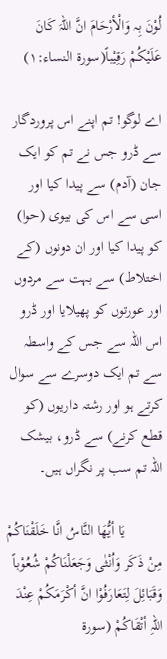لُوْنَ بِہ وَالْأرْحَامَ انَّ اللہَ کَانَ عَلَیْکُمْ رَقِیْباً(سورة النساء:۱)

اے لوگو! تم اپنے اس پروردگار سے ڈرو جس نے تم کو ایک جان (آدم) سے پیدا کیا اور اسی سے اس کی بیوی (حوا) کو پیدا کیا اور ان دونوں (کے اختلاط) سے بہت سے مردوں اور عورتوں کو پھیلایا اور ڈرو اس اللہ سے جس کے واسطہ سے تم ایک دوسرے سے سوال کرتے ہو اور رشتہ داریوں (کو قطع کرنے) سے ڈرو، بیشک اللہ تم سب پر نگراں ہیں۔

          یَا أیُّھَا النَّاسُ انَّا خَلَقْنَاکُمْ مِنْ ذَکَر وَاُنْثٰی وَجَعَلْنَاکُمْ شُعُوْباً وَقَبَائِلَ لِتَعَارَفُوْا انَّ أکْرَمَکُمْ عِنْدَ اللہِ أتْقَاکُمْ (سورة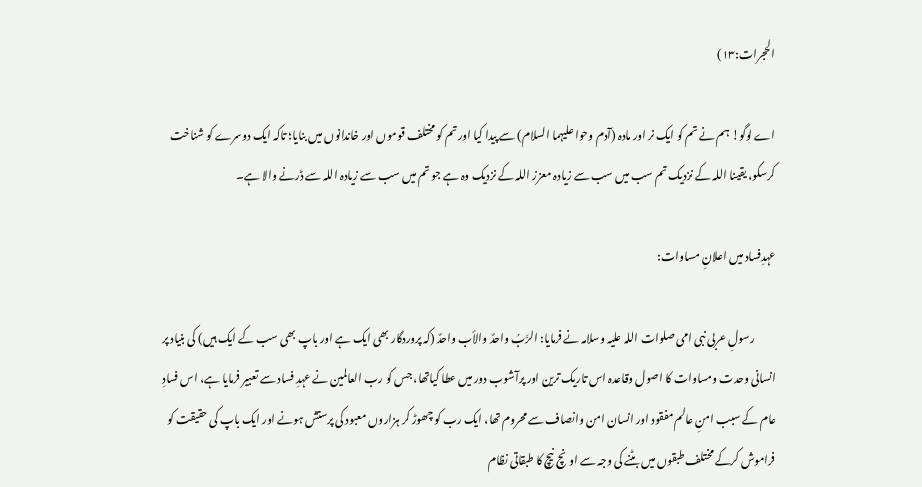الحجرات:۱۳)

اے لوگو! ہم نے تم کو ایک نر اور مادہ (آدم وحوا علیہما السلام) سے پیدا کیا اور تم کو مختلف قوموں اور خاندانوں میں بنایا؛ تاکہ ایک دوسرے کو شناخت کرسکو، یقینا اللہ کے نزدیک تم سب میں سب سے زیادہ معزز اللہ کے نزدیک وہ ہے جو تم میں سب سے زیادہ اللہ سے ڈرنے والا ہے۔

عہدِفساد میں اعلانِ مساوات:

          رسولِ عربی نبی امی صلوات اللہ علیہ وسلامہ نے فرمایا: الرَّبُ واحدٌ والأب واحدٌ (کہ پروردگار بھی ایک ہے اور باپ بھی سب کے ایک ہیں) کی بنیاد پر انسانی وحدت ومساوات کا اصول وقاعدہ اس تاریک ترین اور پرآشوب دور میں عطا کیاتھا، جس کو رب العالمین نے عہدِ فساد سے تعبیر فرمایا ہے، اس فسادِ عام کے سبب امنِ عالم مفقود اور انسان امن وانصاف سے محروم تھا، ایک رب کو چھوڑ کر ہزاروں معبود کی پرستش ہونے اور ایک باپ کی حقیقت کو فراموش کرکے مختلف طبقوں میں بٹنے کی وجہ سے اونچ نیچ کا طبقاتی نظام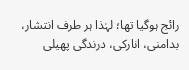رائج ہوگیا تھا؛ لہٰذا ہر طرف انتشار، بدامنی، انارکی، درندگی پھیلی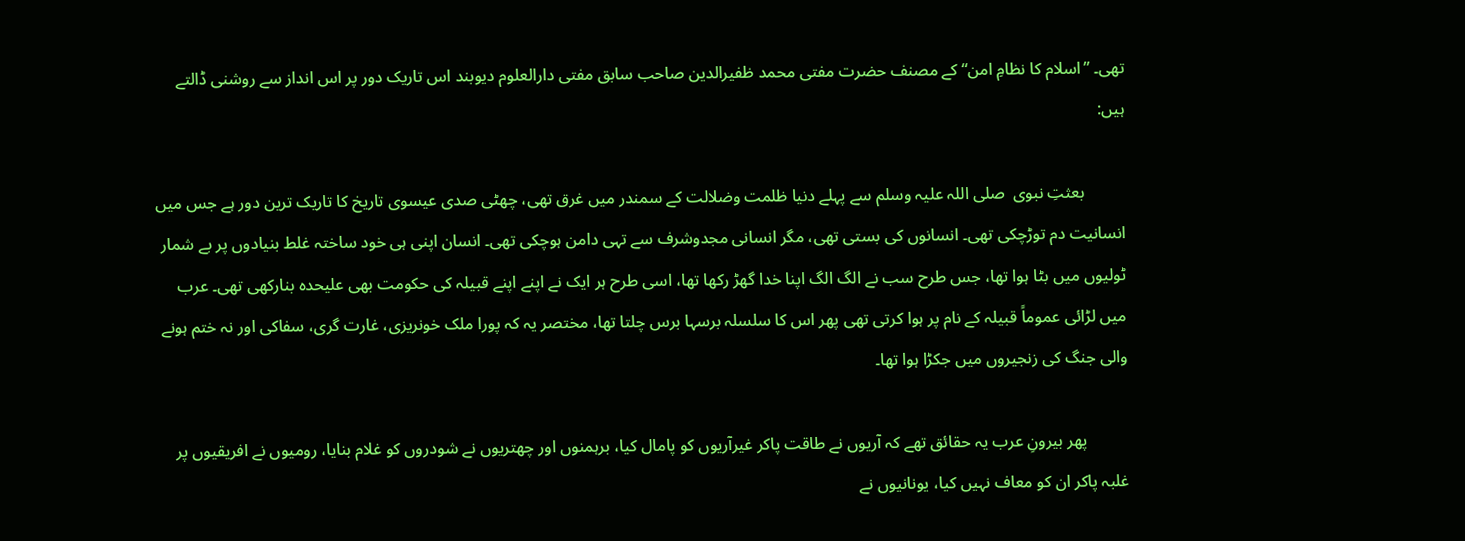تھی۔ ”اسلام کا نظامِ امن“ کے مصنف حضرت مفتی محمد ظفیرالدین صاحب سابق مفتی دارالعلوم دیوبند اس تاریک دور پر اس انداز سے روشنی ڈالتے ہیں:

          بعثتِ نبوی  صلی اللہ علیہ وسلم سے پہلے دنیا ظلمت وضلالت کے سمندر میں غرق تھی، چھٹی صدی عیسوی تاریخ کا تاریک ترین دور ہے جس میں انسانیت دم توڑچکی تھی۔ انسانوں کی بستی تھی، مگر انسانی مجدوشرف سے تہی دامن ہوچکی تھی۔ انسان اپنی ہی خود ساختہ غلط بنیادوں پر بے شمار ٹولیوں میں بٹا ہوا تھا، جس طرح سب نے الگ الگ اپنا خدا گھڑ رکھا تھا، اسی طرح ہر ایک نے اپنے اپنے قبیلہ کی حکومت بھی علیحدہ بنارکھی تھی۔ عرب میں لڑائی عموماً قبیلہ کے نام پر ہوا کرتی تھی پھر اس کا سلسلہ برسہا برس چلتا تھا، مختصر یہ کہ پورا ملک خونریزی، غارت گری، سفاکی اور نہ ختم ہونے والی جنگ کی زنجیروں میں جکڑا ہوا تھا۔

          پھر بیرونِ عرب یہ حقائق تھے کہ آریوں نے طاقت پاکر غیرآریوں کو پامال کیا، برہمنوں اور چھتریوں نے شودروں کو غلام بنایا، رومیوں نے افریقیوں پر غلبہ پاکر ان کو معاف نہیں کیا، یونانیوں نے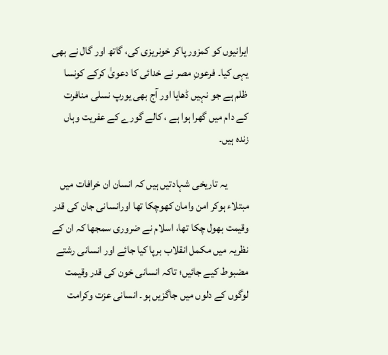ایرانیوں کو کمزور پاکر خونریزی کی، گاتھ اور گال نے بھی یہی کیا۔ فرعونِ مصر نے خدائی کا دعویٰ کرکے کونسا ظلم ہے جو نہیں ڈھایا اور آج بھی یورپ نسلی منافرت کے دام میں گھرا ہوا ہے ، کالے گورے کے عفریت وہاں زندہ ہیں۔

          یہ تاریخی شہادتیں ہیں کہ انسان ان خرافات میں مبتلاء ہوکر امن وامان کھوچکا تھا اورانسانی جان کی قدر وقیمت بھول چکا تھا، اسلام نے ضروری سمجھا کہ ان کے نظریہ میں مکمل انقلاب برپا کیا جائے اور انسانی رشتے مضبوط کیے جائیں؛ تاکہ انسانی خون کی قدر وقیمت لوگوں کے دلوں میں جاگزیں ہو۔ انسانی عزت وکرامت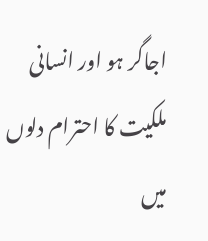اجاگر ہو اور انسانی ملکیت کا احترام دلوں میں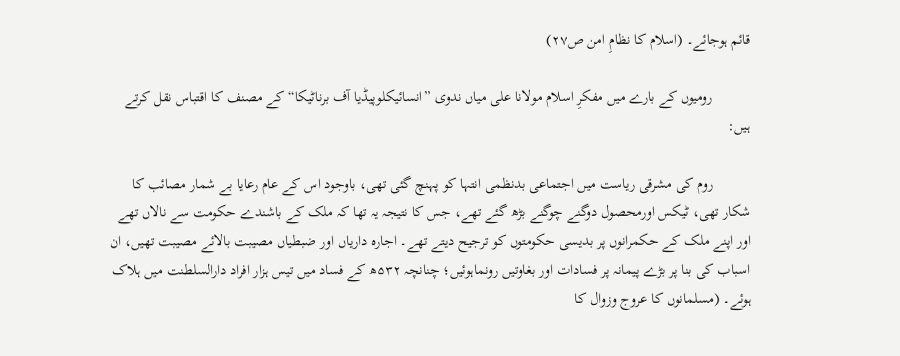قائم ہوجائے۔ (اسلام کا نظامِ امن ص۲۷)

          رومیوں کے بارے میں مفکرِ اسلام مولانا علی میاں ندوی ”انسائیکلوپیڈیا آف برناٹیکا“ کے مصنف کا اقتباس نقل کرتے ہیں:

          روم کی مشرقی ریاست میں اجتماعی بدنظمی انتہا کو پہنچ گئی تھی، باوجود اس کے عام رعایا بے شمار مصائب کا شکار تھی، ٹیکس اورمحصول دوگنے چوگنے بڑھ گئے تھے، جس کا نتیجہ یہ تھا کہ ملک کے باشندے حکومت سے نالاں تھے اور اپنے ملک کے حکمرانوں پر بدیسی حکومتوں کو ترجیح دیتے تھے۔ اجارہ داریاں اور ضبطیاں مصیبت بالائے مصیبت تھیں، ان اسباب کی بنا پر بڑے پیمانہ پر فسادات اور بغاوتیں رونماہوئیں؛ چنانچہ ۵۳۲ھ کے فساد میں تیس ہزار افراد دارالسلطنت میں ہلاک ہوئے۔ (مسلمانوں کا عروج وزوال کا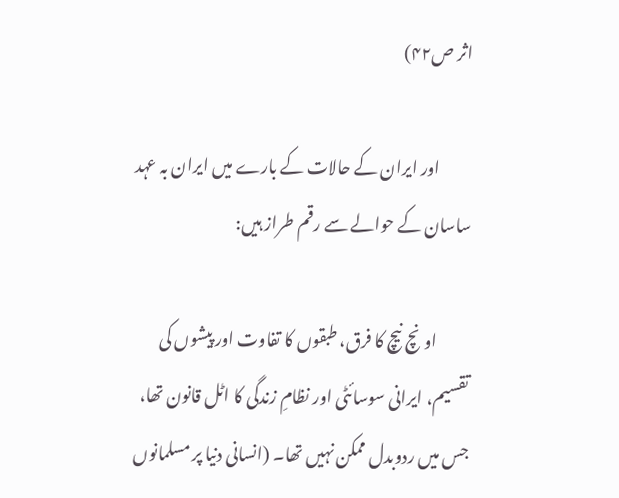اثر ص۴۲)

          اور ایران کے حالات کے بارے میں ایران بہ عہد ساسان کے حوالے سے رقم طراز ہیں:

          اونچ نیچ کا فرق، طبقوں کا تفاوت اور پیشوں کی تقسیم، ایرانی سوسائٹی اور نظامِ زندگی کا اٹل قانون تھا، جس میں ردوبدل ممکن نہیں تھا۔ (انسانی دنیا پر مسلمانوں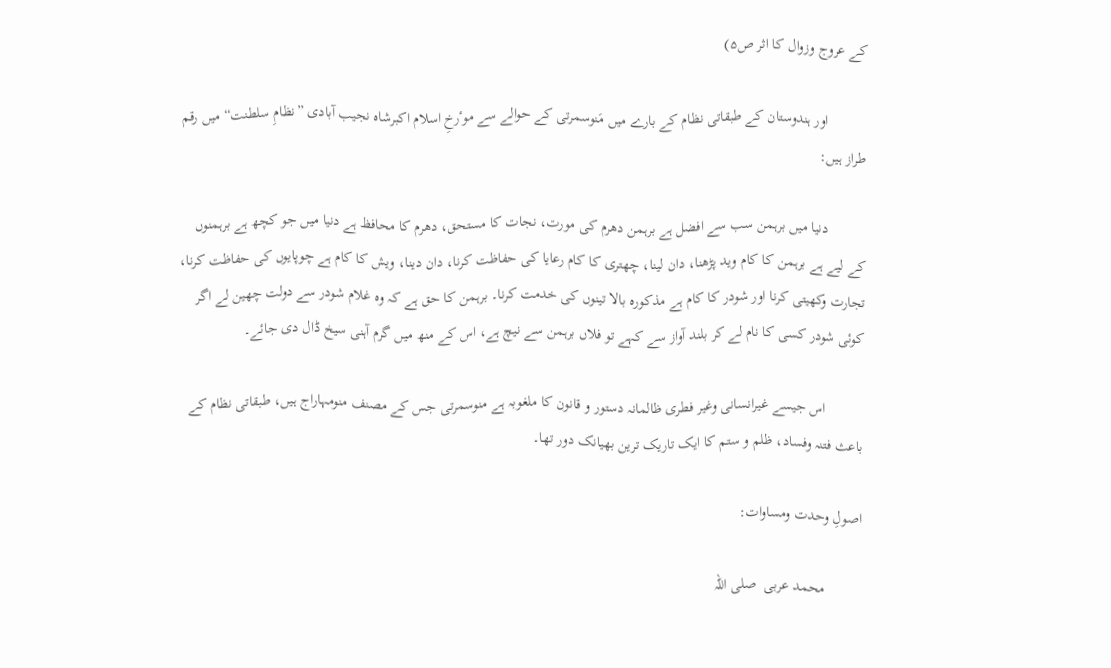کے عروج وزوال کا اثر ص۵)

          اور ہندوستان کے طبقاتی نظام کے بارے میں مَنوسمرتی کے حوالے سے موٴرخِ اسلام اکبرشاہ نجیب آبادی ”نظامِ سلطنت“ میں رقم طراز ہیں:

          دنیا میں برہمن سب سے افضل ہے برہمن دھرم کی مورت، نجات کا مستحق، دھرم کا محافظ ہے دنیا میں جو کچھ ہے برہمنوں کے لیے ہے برہمن کا کام وید پڑھنا، دان لینا، چھتری کا کام رعایا کی حفاظت کرنا، دان دینا، ویش کا کام ہے چوپایوں کی حفاظت کرنا، تجارت وکھیتی کرنا اور شودر کا کام ہے مذکورہ بالا تینوں کی خدمت کرنا۔ برہمن کا حق ہے کہ وہ غلام شودر سے دولت چھین لے اگر کوئی شودر کسی کا نام لے کر بلند آواز سے کہے تو فلاں برہمن سے نیچ ہے، اس کے منھ میں گرم آہنی سیخ ڈال دی جائے۔

          اس جیسے غیرانسانی وغیر فطری ظالمانہ دستور و قانون کا ملغوبہ ہے منوسمرتی جس کے مصنف منومہاراج ہیں، طبقاتی نظام کے باعث فتنہ وفساد، ظلم و ستم کا ایک تاریک ترین بھیانک دور تھا۔

اصولِ وحدت ومساوات:

          محمد عربی  صلی اللہ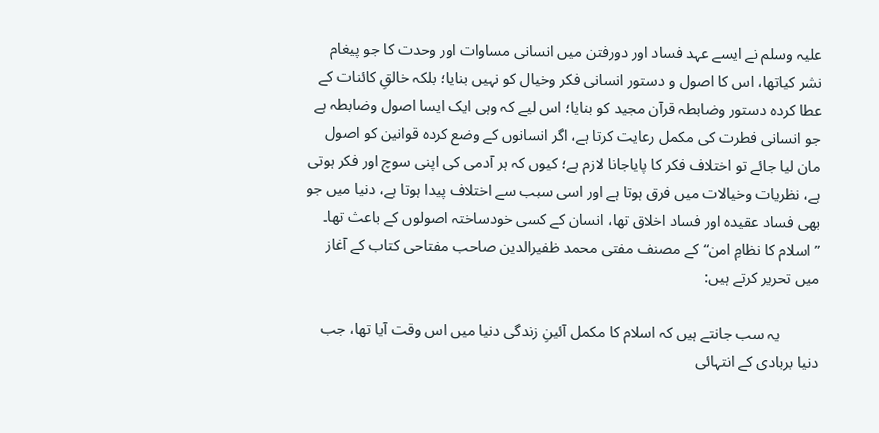علیہ وسلم نے ایسے عہد فساد اور دورفتن میں انسانی مساوات اور وحدت کا جو پیغام نشر کیاتھا، اس کا اصول و دستور انسانی فکر وخیال کو نہیں بنایا؛ بلکہ خالقِ کائنات کے عطا کردہ دستور وضابطہ قرآن مجید کو بنایا؛ اس لیے کہ وہی ایک ایسا اصول وضابطہ ہے جو انسانی فطرت کی مکمل رعایت کرتا ہے، اگر انسانوں کے وضع کردہ قوانین کو اصول مان لیا جائے تو اختلاف فکر کا پایاجانا لازم ہے؛ کیوں کہ ہر آدمی کی اپنی سوچ اور فکر ہوتی ہے، نظریات وخیالات میں فرق ہوتا ہے اور اسی سبب سے اختلاف پیدا ہوتا ہے، دنیا میں جو بھی فساد عقیدہ اور فساد اخلاق تھا، انسان کے کسی خودساختہ اصولوں کے باعث تھا۔ ”اسلام کا نظامِ امن“ کے مصنف مفتی محمد ظفیرالدین صاحب مفتاحی کتاب کے آغاز میں تحریر کرتے ہیں:

          یہ سب جانتے ہیں کہ اسلام کا مکمل آئینِ زندگی دنیا میں اس وقت آیا تھا، جب دنیا بربادی کے انتہائی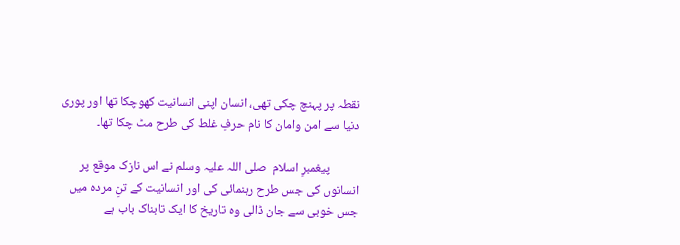نقطہ پر پہنچ چکی تھی، انسان اپنی انسانیت کھوچکا تھا اور پوری دنیا سے امن وامان کا نام حرفِ غلط کی طرح مٹ چکا تھا۔

          پیغمبرِ اسلام  صلی اللہ علیہ وسلم نے اس نازک موقع پر انسانوں کی جس طرح رہنمائی کی اور انسانیت کے تنِ مردہ میں جس خوبی سے جان ڈالی وہ تاریخ کا ایک تابناک باب ہے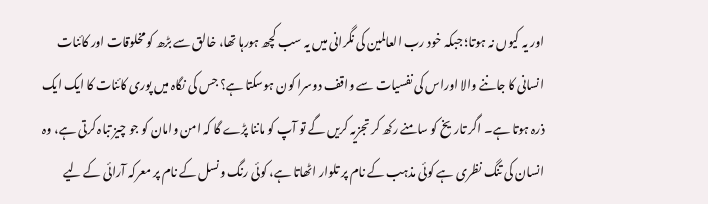اور یہ کیوں نہ ہوتا؛ جبکہ خود رب العالمین کی نگرانی میں یہ سب کچھ ہورہا تھا، خالق سے بڑھ کو مخلوقات اور کائنات انسانی کا جاننے والا اوراس کی نفسیات سے واقف دوسرا کون ہوسکتا ہے؟ جس کی نگاہ میں پوری کائنات کا ایک ایک ذرہ ہوتا ہے۔ اگر تاریخ کو سامنے رکھ کر تجزیہ کریں گے تو آپ کو ماننا پڑے گا کہ امن وامان کو جو چیز تباہ کرتی ہے، وہ انسان کی تنگ نظری ہے کوئی مذہب کے نام پر تلوار اٹھاتا ہے، کوئی رنگ ونسل کے نام پر معرکہ آرائی کے لیے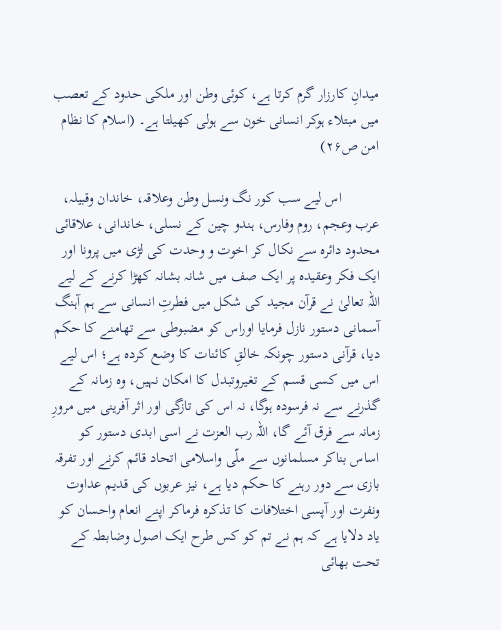میدانِ کارزار گرم کرتا ہے، کوئی وطن اور ملکی حدود کے تعصب میں مبتلاء ہوکر انسانی خون سے ہولی کھیلتا ہے۔ (اسلام کا نظام امن ص۲۶)

          اس لیے سب کور نگ ونسل وطن وعلاقہ، خاندان وقبیلہ، عرب وعجم، روم وفارس، ہندو چین کے نسلی، خاندانی، علاقائی محدود دائرہ سے نکال کر اخوت و وحدت کی لڑی میں پرونا اور ایک فکر وعقیدہ پر ایک صف میں شانہ بشانہ کھڑا کرنے کے لیے اللہ تعالیٰ نے قرآن مجید کی شکل میں فطرتِ انسانی سے ہم آہنگ آسمانی دستور نازل فرمایا اوراس کو مضبوطی سے تھامنے کا حکم دیا، قرآنی دستور چونکہ خالقِ کائنات کا وضع کردہ ہے؛ اس لیے اس میں کسی قسم کے تغیروتبدل کا امکان نہیں، وہ زمانہ کے گذرنے سے نہ فرسودہ ہوگا، نہ اس کی تازگی اور اثر آفرینی میں مرورِ زمانہ سے فرق آئے گا، اللہ رب العزت نے اسی ابدی دستور کو اساس بناکر مسلمانوں سے ملّی واسلامی اتحاد قائم کرنے اور تفرقہ بازی سے دور رہنے کا حکم دیا ہے، نیز عربوں کی قدیم عداوت ونفرت اور آپسی اختلافات کا تذکرہ فرماکر اپنے انعام واحسان کو یاد دلایا ہے کہ ہم نے تم کو کس طرح ایک اصول وضابطہ کے تحت بھائی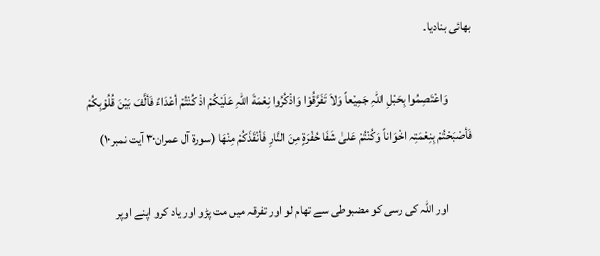بھائی بنادیا۔

          وَاعْتَصِمُوا بِحَبْلِ اللہِ جَمِیْعاً وَلاَ تَفَرَّقُوْا وَاذْکُرُوا نِعْمَةَ اللہِ عَلَیْکُمْ اذْ کُنْتُمْ أعْدَاءً فَألَّفَ بَیْنَ قُلُوْبِکُمْ فَأصْبَحْتُمْ بِنِعْمَتِہ اخْوَاناً وَکُنْتُمْ عَلیٰ شَفَا حُفْرَةٍ مِنَ النَّارِ فَأنْقَذَکُمْ مِنْھَا (سورة آل عمران۳۰ آیت نمبر۱۰)

          اور اللہ کی رسی کو مضبوطی سے تھام لو اور تفرقہ میں مت پڑو اور یاد کرو اپنے اوپر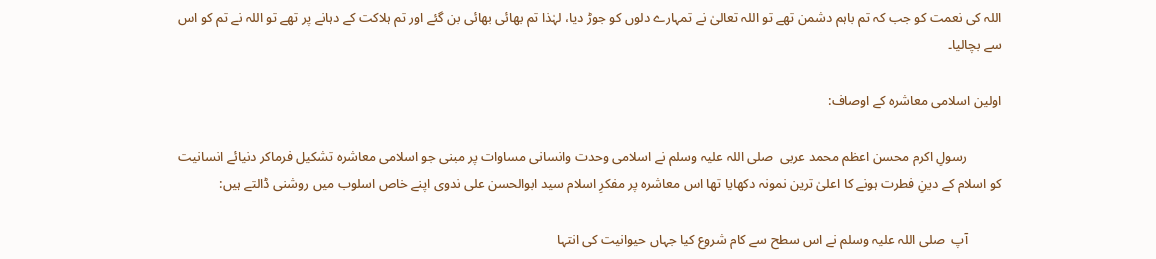اللہ کی نعمت کو جب کہ تم باہم دشمن تھے تو اللہ تعالیٰ نے تمہارے دلوں کو جوڑ دیا، لہٰذا تم بھائی بھائی بن گئے اور تم ہلاکت کے دہانے پر تھے تو اللہ نے تم کو اس سے بچالیا۔

اولین اسلامی معاشرہ کے اوصاف:

          رسولِ اکرم محسن اعظم محمد عربی  صلی اللہ علیہ وسلم نے اسلامی وحدت وانسانی مساوات پر مبنی جو اسلامی معاشرہ تشکیل فرماکر دنیائے انسانیت کو اسلام کے دینِ فطرت ہونے کا اعلیٰ ترین نمونہ دکھایا تھا اس معاشرہ پر مفکرِ اسلام سید ابوالحسن علی ندوی اپنے خاص اسلوب میں روشنی ڈالتے ہیں:

          آپ  صلی اللہ علیہ وسلم نے اس سطح سے کام شروع کیا جہاں حیوانیت کی انتہا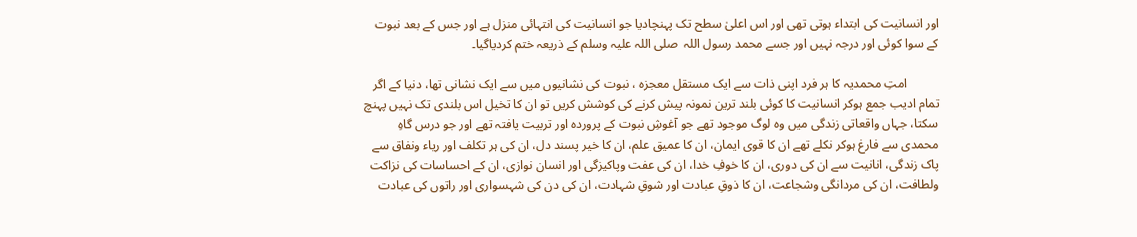اور انسانیت کی ابتداء ہوتی تھی اور اس اعلیٰ سطح تک پہنچادیا جو انسانیت کی انتہائی منزل ہے اور جس کے بعد نبوت کے سوا کوئی اور درجہ نہیں اور جسے محمد رسول اللہ  صلی اللہ علیہ وسلم کے ذریعہ ختم کردیاگیا۔

          امتِ محمدیہ کا ہر فرد اپنی ذات سے ایک مستقل معجزہ ، نبوت کی نشانیوں میں سے ایک نشانی تھا، دنیا کے اگر تمام ادیب جمع ہوکر انسانیت کا کوئی بلند ترین نمونہ پیش کرنے کی کوشش کریں تو ان کا تخیل اس بلندی تک نہیں پہنچ سکتا، جہاں واقعاتی زندگی میں وہ لوگ موجود تھے جو آغوشِ نبوت کے پروردہ اور تربیت یافتہ تھے اور جو درس گاہِ محمدی سے فارغ ہوکر نکلے تھے ان کا قوی ایمان، ان کا عمیق علم، ان کا خیر پسند دل، ان کی ہر تکلف اور ریاء ونفاق سے پاک زندگی، انانیت سے ان کی دوری، ان کا خوفِ خدا، ان کی عفت وپاکیزگی اور انسان نوازی، ان کے احساسات کی نزاکت ولطافت، ان کی مردانگی وشجاعت، ان کا ذوقِ عبادت اور شوقِ شہادت، ان کی دن کی شہسواری اور راتوں کی عبادت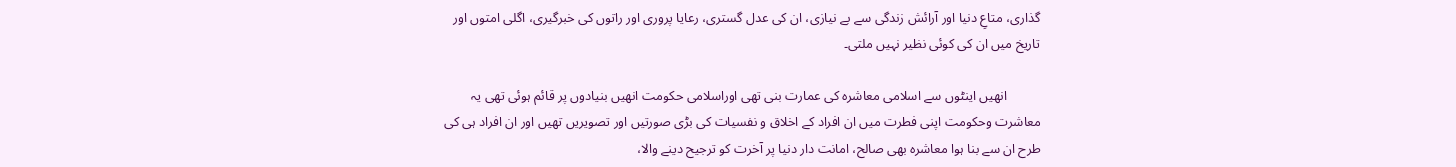گذاری، متاعِ دنیا اور آرائش زندگی سے بے نیازی، ان کی عدل گستری، رعایا پروری اور راتوں کی خبرگیری، اگلی امتوں اور تاریخ میں ان کی کوئی نظیر نہیں ملتی۔

          انھیں اینٹوں سے اسلامی معاشرہ کی عمارت بنی تھی اوراسلامی حکومت انھیں بنیادوں پر قائم ہوئی تھی یہ معاشرت وحکومت اپنی فطرت میں ان افراد کے اخلاق و نفسیات کی بڑی صورتیں اور تصویریں تھیں اور ان افراد ہی کی طرح ان سے بنا ہوا معاشرہ بھی صالح، امانت دار دنیا پر آخرت کو ترجیح دینے والا،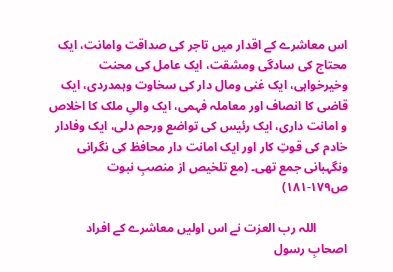اس معاشرے کے اقدار میں تاجر کی صداقت وامانت، ایک محتاج کی سادگی ومشقت، ایک عامل کی محنت وخیرخواہی، ایک غنی ومال دار کی سخاوت وہمدردی، ایک قاضی کا انصاف اور معاملہ فہمی، ایک والیِ ملک کا اخلاص و امانت داری، ایک رئیس کی تواضع ورحم دلی، ایک وفادار خادم کی قوتِ کار اور ایک امانت دار محافظ کی نگرانی ونگہبانی جمع تھی۔ (مع تلخیص از منصبِ نبوت ص۱۷۹-۱۸۱)

          اللہ رب العزت نے اس اولیں معاشرے کے افراد اصحابِ رسول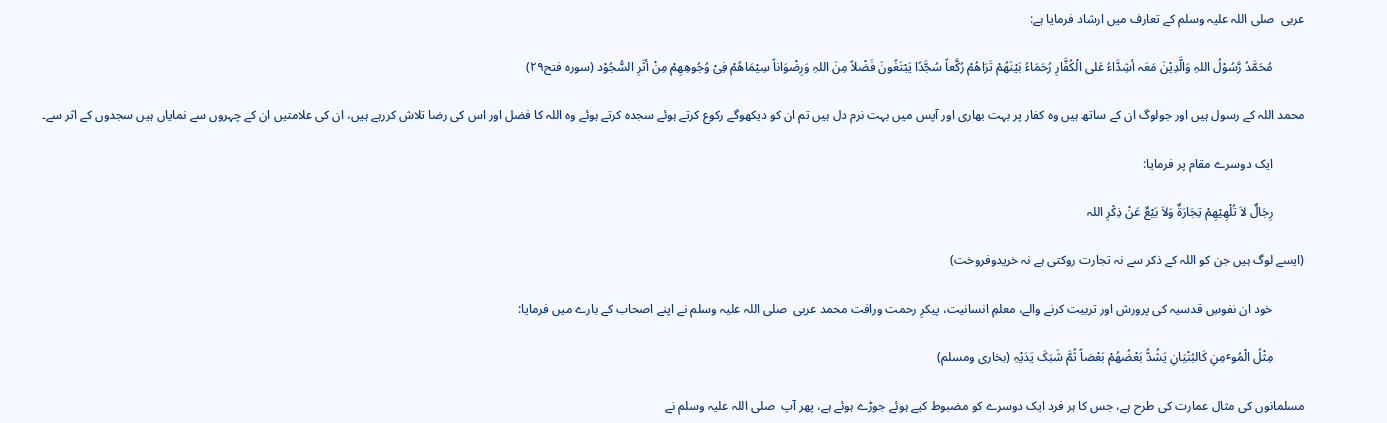عربی  صلی اللہ علیہ وسلم کے تعارف میں ارشاد فرمایا ہے:

          مُحَمَّدُ رَّسُوْلُ اللہِ وَالَّدِیْنَ مَعَہ أشِدَّاءُ عَلی الْکُفَّارِ رُحَمَاءُ بَیْنَھُمْ تَرَاھُمْ رُکَّعاً سُجَّدًا یَبْتَغُونَ فَضْلاً مِنَ اللہِ وَرِضْوَاناً سِیْمَاھُمْ فِیْ وُجُوھِھِمْ مِنْ أثَرِ السُّجُوْد (سورہ فتح۲۹)

محمد اللہ کے رسول ہیں اور جولوگ ان کے ساتھ ہیں وہ کفار پر بہت بھاری اور آپس میں بہت نرم دل ہیں تم ان کو دیکھوگے رکوع کرتے ہوئے سجدہ کرتے ہوئے وہ اللہ کا فضل اور اس کی رضا تلاش کررہے ہیں، ان کی علامتیں ان کے چہروں سے نمایاں ہیں سجدوں کے اثر سے۔

          ایک دوسرے مقام پر فرمایا:

          رِجَالٌ لاَ تُلْھِیْھِمْ تِجَارَةٌ وَلاَ بَیْعٌ عَنْ ذِکْرِ اللہ

(ایسے لوگ ہیں جن کو اللہ کے ذکر سے نہ تجارت روکتی ہے نہ خریدوفروخت)

          خود ان نفوسِ قدسیہ کی پرورش اور تربیت کرنے والے، معلمِ انسانیت، پیکرِ رحمت ورافت محمد عربی  صلی اللہ علیہ وسلم نے اپنے اصحاب کے بارے میں فرمایا:

          مِثْلُ الْمُوٴمِنِ کَالبُنْیَانِ یَشُدُّ بَعْضُھُمْ بَعْضاً ثُمَّ شَبَکَ یَدَیْہِ (بخاری ومسلم)

مسلمانوں کی مثال عمارت کی طرح ہے، جس کا ہر فرد ایک دوسرے کو مضبوط کیے ہوئے جوڑے ہوئے ہے، پھر آپ  صلی اللہ علیہ وسلم نے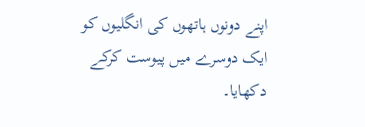اپنے دونوں ہاتھوں کی انگلیوں کو ایک دوسرے میں پیوست کرکے دکھایا۔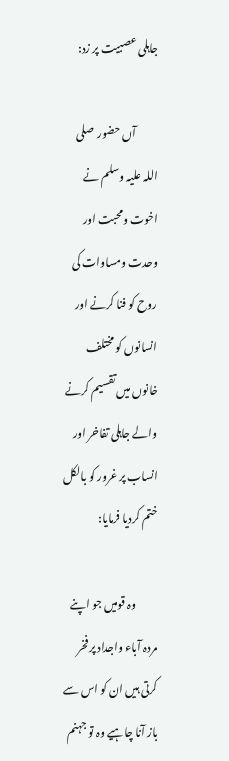جاہلی عصبیت پر زد:

          آں حضور  صلی اللہ علیہ وسلم نے اخوت ومحبت اور وحدت ومساوات کی روح کو فنا کرنے اور انسانوں کو مختلف خانوں میں تقسیم کرنے والے جاہلی تفاخر اور انساب پر غرور کو بالکل ختم کردیا فرمایا:

          وہ قومیں جو اپنے مردہ آباء واجداد پر فخر کرتی ہیں ان کو اس سے باز آنا چاہیے وہ تو جہنم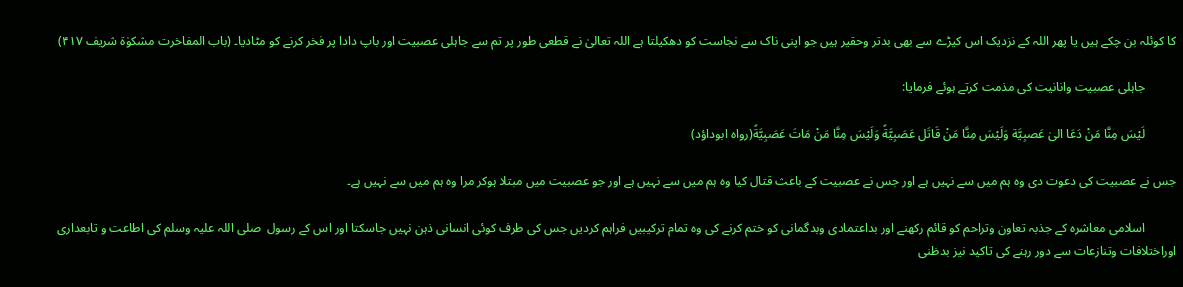کا کوئلہ بن چکے ہیں یا پھر اللہ کے نزدیک اس کیڑے سے بھی بدتر وحقیر ہیں جو اپنی ناک سے نجاست کو دھکیلتا ہے اللہ تعالیٰ نے قطعی طور پر تم سے جاہلی عصبیت اور باپ دادا پر فخر کرنے کو مٹادیا۔ (باب المفاخرت مشکوٰة شریف ۴۱۷)

          جاہلی عصبیت وانانیت کی مذمت کرتے ہوئے فرمایا:

          لَیْسَ مِنَّا مَنْ دَعَا الیٰ عَصبِیَّة وَلَیْسَ مِنَّا مَنْ قَاتَل عَصَبِیَّةً وَلَیْسَ مِنَّا مَنْ مَاتَ عَصَبِیَّةً(رواہ ابوداؤد)

جس نے عصبیت کی دعوت دی وہ ہم میں سے نہیں ہے اور جس نے عصبیت کے باعث قتال کیا وہ ہم میں سے نہیں ہے اور جو عصبیت میں مبتلا ہوکر مرا وہ ہم میں سے نہیں ہے۔

          اسلامی معاشرہ کے جذبہ تعاون وتراحم کو قائم رکھنے اور بداعتمادی وبدگمانی کو ختم کرنے کی وہ تمام ترکیبیں فراہم کردیں جس کی طرف کوئی انسانی ذہن نہیں جاسکتا اور اس کے رسول  صلی اللہ علیہ وسلم کی اطاعت و تابعداری اوراختلافات وتنازعات سے دور رہنے کی تاکید نیز بدظنی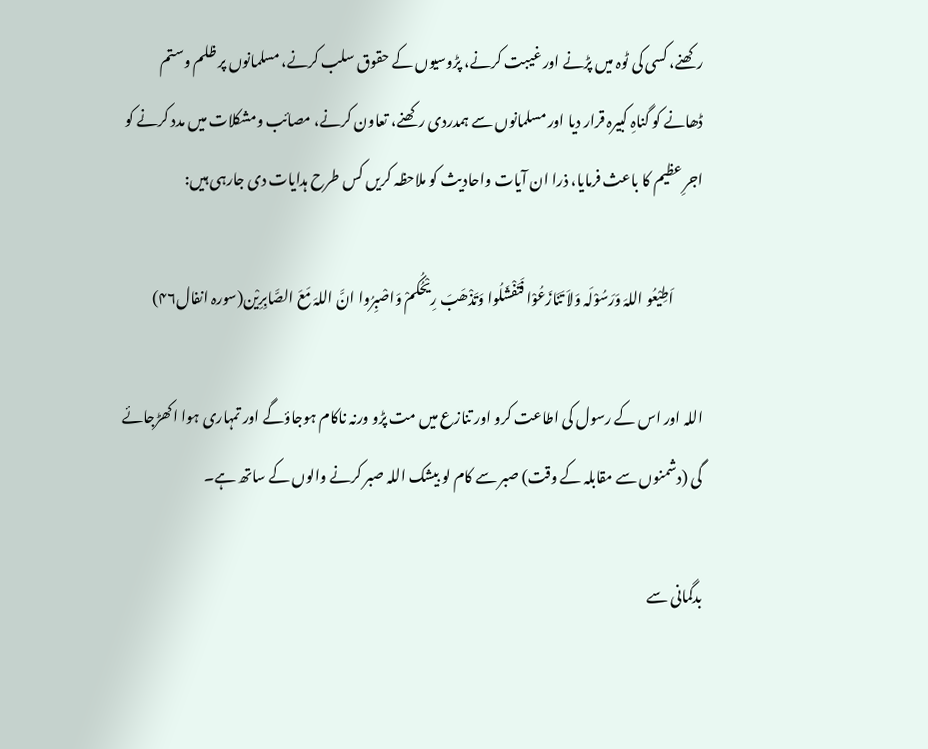رکھنے، کسی کی ٹوہ میں پڑنے اور غیبت کرنے، پڑوسیوں کے حقوق سلب کرنے، مسلمانوں پر ظلم وستم ڈھانے کو گناہِ کبیرہ قرار دیا اور مسلمانوں سے ہمدردی رکھنے، تعاون کرنے، مصائب ومشکلات میں مدد کرنے کو اجرِ عظیم کا باعث فرمایا، ذرا ان آیات واحادیث کو ملاحظہ کریں کس طرح ہدایات دی جارہی ہیں:

          اَطِیْعُو اللہَ وَرَسُوْلَہ وَلاَ تَنَازَعُوْا فَتَفْشَلُوا وَتَذْھَبَ رِیْحُکُمْ وَاصْبِرُوا انَّ اللہَ مَعَ الصَّابِرِیْن(سورہ انفال۴۶)

اللہ اور اس کے رسول کی اطاعت کرو اور تنازع میں مت پڑو ورنہ ناکام ہوجاؤگے اور تمہاری ہوا اکھڑجائے گی (دشمنوں سے مقابلہ کے وقت) صبر سے کام لو بیشک اللہ صبر کرنے والوں کے ساتھ ہے۔

بدگمانی سے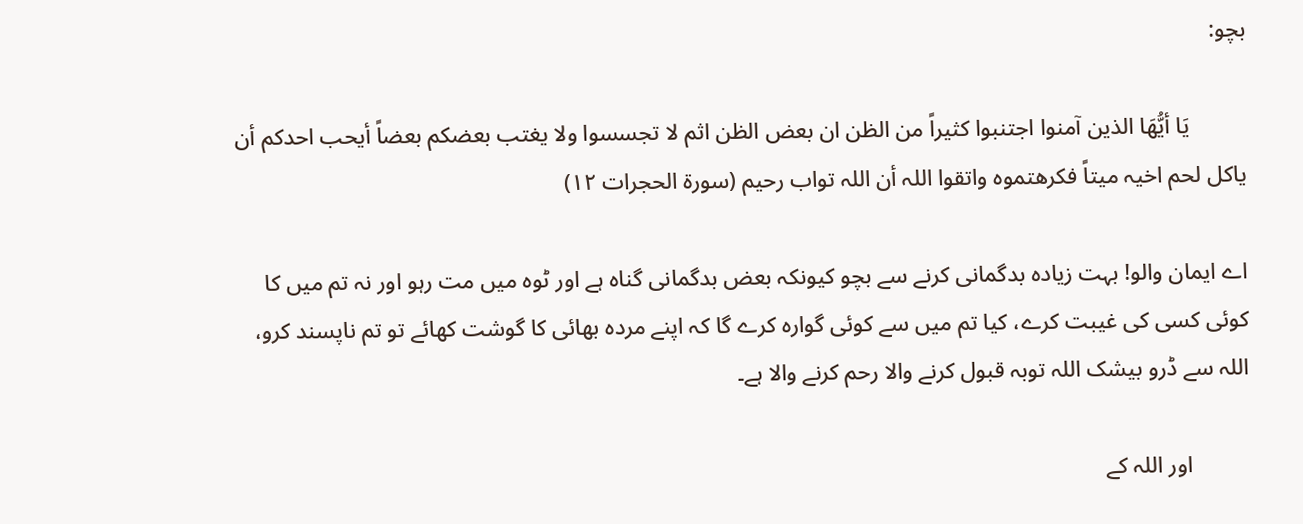بچو:

          یَا أیُّھَا الذین آمنوا اجتنبوا کثیراً من الظن ان بعض الظن اثم لا تجسسوا ولا یغتب بعضکم بعضاً أیحب احدکم أن یاکل لحم اخیہ میتاً فکرھتموہ واتقوا اللہ أن اللہ تواب رحیم (سورة الحجرات ۱۲)

اے ایمان والو! بہت زیادہ بدگمانی کرنے سے بچو کیونکہ بعض بدگمانی گناہ ہے اور ٹوہ میں مت رہو اور نہ تم میں کا کوئی کسی کی غیبت کرے، کیا تم میں سے کوئی گوارہ کرے گا کہ اپنے مردہ بھائی کا گوشت کھائے تو تم ناپسند کرو، اللہ سے ڈرو بیشک اللہ توبہ قبول کرنے والا رحم کرنے والا ہے۔

          اور اللہ کے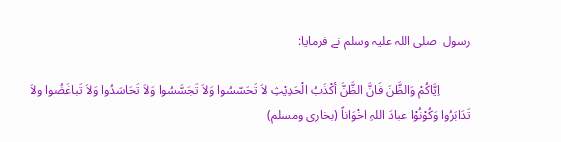رسول  صلی اللہ علیہ وسلم نے فرمایا:

          اِیَّاکُمْ وَالظَّنَ فَانَّ الظَّنَّ أکْذَبُ الْحَدِیْثِ لاَ تَحَسّسُوا وَلاَ تَجَسَّسُوا وَلاَ تَحَاسَدُوا وَلاَ تَباغَضُوا ولاَ تَدَابَرُوا وَکُوْنُوْا عبادَ اللہِ اخْوَاناً (بخاری ومسلم)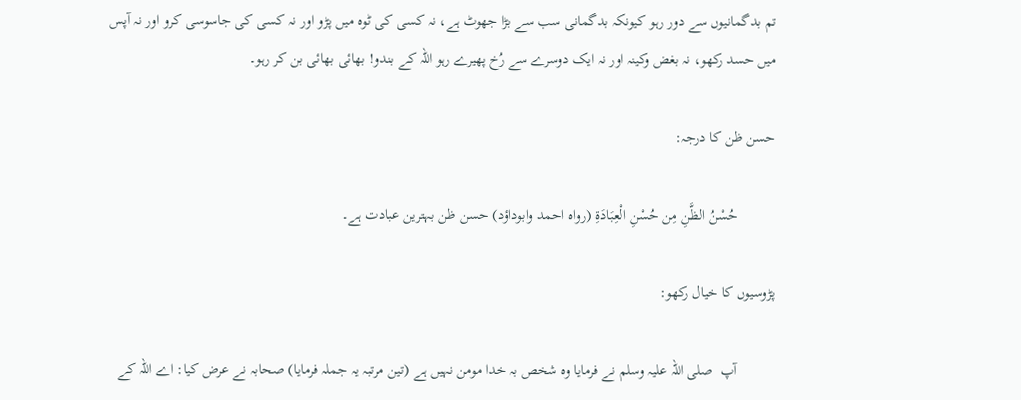تم بدگمانیوں سے دور رہو کیونکہ بدگمانی سب سے بڑا جھوٹ ہے، نہ کسی کی ٹوہ میں پڑو اور نہ کسی کی جاسوسی کرو اور نہ آپس میں حسد رکھو، نہ بغض وکینہ اور نہ ایک دوسرے سے رُخ پھیرے رہو اللہ کے بندو! بھائی بھائی بن کر رہو۔

حسن ظن کا درجہ:

          حُسْنُ الظَّنِ مِن حُسْنِ الْعِبَادَةِ (رواہ احمد وابوداؤد) حسن ظن بہترین عبادت ہے۔

پڑوسیوں کا خیال رکھو:

          آپ  صلی اللہ علیہ وسلم نے فرمایا وہ شخص بہ خدا مومن نہیں ہے (تین مرتبہ یہ جملہ فرمایا) صحابہ نے عرض کیا: اے اللہ کے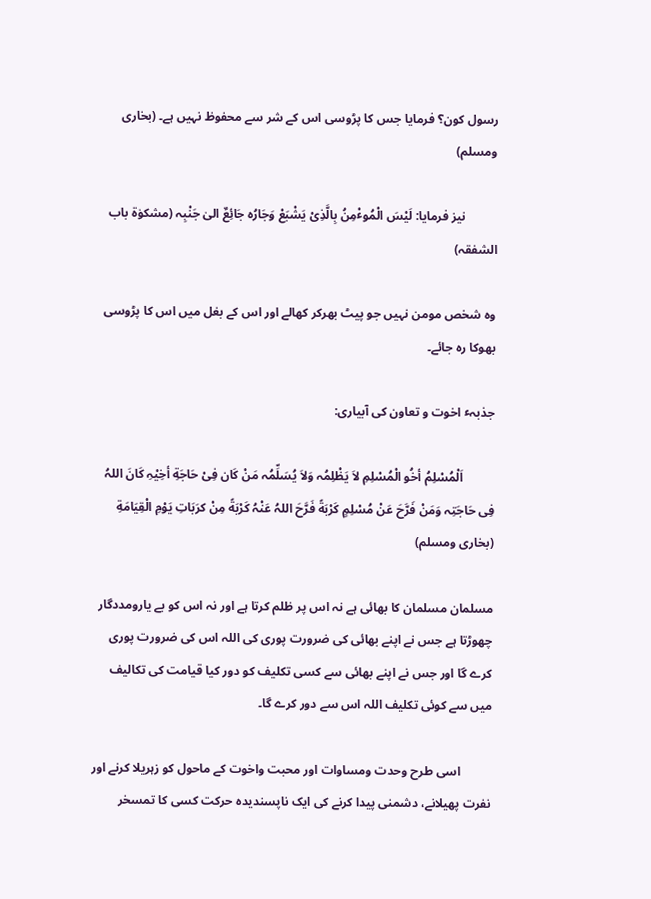رسول کون؟ فرمایا جس کا پڑوسی اس کے شر سے محفوظ نہیں ہے۔ (بخاری ومسلم)

          نیز فرمایا: لَیْسَ الْمُوٴْمِنُ بِالَّذِیْ یَشْبَعْ وَجَارُہ جَائِعٌ الیٰ جَنْبِہ (مشکوٰة باب الشفقہ)

وہ شخص مومن نہیں جو پیٹ بھرکر کھالے اور اس کے بغل میں اس کا پڑوسی بھوکا رہ جائے۔

جذبہٴ اخوت و تعاون کی آبیاری:

          اَلْمُسْلِمُ أخُو الْمُسْلِمِ لاَ یَظْلِمُہ وَلاَ یُسَلِّمُہ مَنْ کَان فِیْ حَاجَةِ أخِیْہِ کَانَ اللہُ فِی حَاجَتِہ وَمَنْ فَرَّحَ عَنْ مُسْلِمٍ کَرْبَةً فَرَّحَ اللہُ عَنْہُ کَرْبَةً مِنْ کرَبَاتِ یَوْمِ الْقِیَامَةِ (بخاری ومسلم)

مسلمان مسلمان کا بھائی ہے نہ اس پر ظلم کرتا ہے اور نہ اس کو بے یارومددگار چھوڑتا ہے جس نے اپنے بھائی کی ضرورت پوری کی اللہ اس کی ضرورت پوری کرے گا اور جس نے اپنے بھائی سے کسی تکلیف کو دور کیا قیامت کی تکالیف میں سے کوئی تکلیف اللہ اس سے دور کرے گا۔

          اسی طرح وحدت ومساوات اور محبت واخوت کے ماحول کو زہریلا کرنے اور نفرت پھیلانے، دشمنی پیدا کرنے کی ایک ناپسندیدہ حرکت کسی کا تمسخر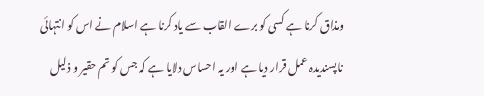ومذاق کرنا ہے کسی کو برے القاب سے یاد کرنا ہے اسلام نے اس کو انتہائی ناپسندیدہ عمل قرار دیا ہے اور یہ احساس دلایا ہے کہ جس کو تم حقیر و ذلیل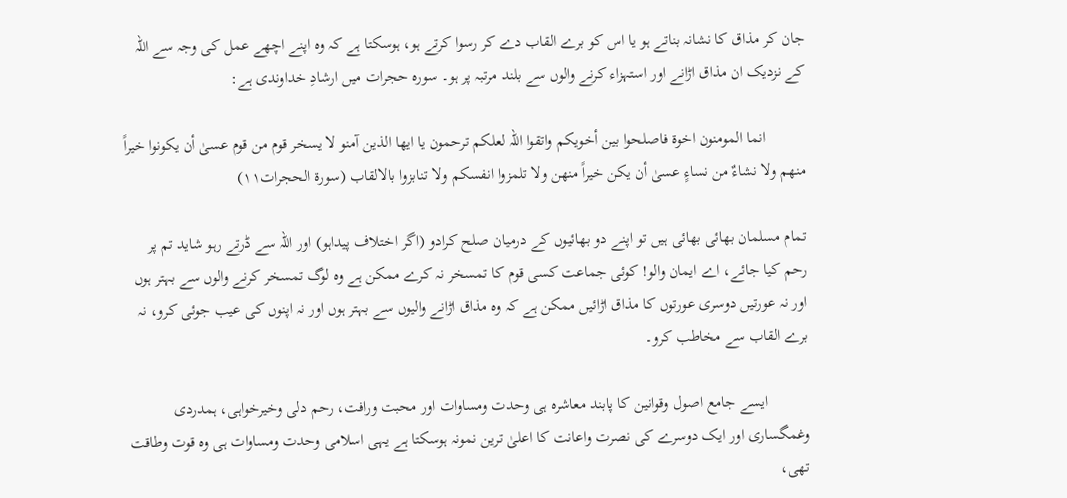جان کر مذاق کا نشانہ بناتے ہو یا اس کو برے القاب دے کر رسوا کرتے ہو، ہوسکتا ہے کہ وہ اپنے اچھے عمل کی وجہ سے اللہ کے نزدیک ان مذاق اڑانے اور استہزاء کرنے والوں سے بلند مرتبہ پر ہو۔ سورہ حجرات میں ارشادِ خداوندی ہے:

          انما المومنون اخوة فاصلحوا بین أخویکم واتقوا اللہ لعلکم ترحمون یا ایھا الذین آمنو لا یسخر قوم من قوم عسیٰ أن یکونوا خیراً منھم ولا نشاءٌ من نساءٍ عسیٰ أن یکن خیراً منھن ولا تلمزوا انفسکم ولا تنابزوا بالالقاب (سورة الحجرات۱۱)

تمام مسلمان بھائی بھائی ہیں تو اپنے دو بھائیوں کے درمیان صلح کرادو (اگر اختلاف پیداہو) اور اللہ سے ڈرتے رہو شاید تم پر رحم کیا جائے، اے ایمان والو! کوئی جماعت کسی قوم کا تمسخر نہ کرے ممکن ہے وہ لوگ تمسخر کرنے والوں سے بہتر ہوں اور نہ عورتیں دوسری عورتوں کا مذاق اڑائیں ممکن ہے کہ وہ مذاق اڑانے والیوں سے بہتر ہوں اور نہ اپنوں کی عیب جوئی کرو، نہ برے القاب سے مخاطب کرو۔

          ایسے جامع اصول وقوانین کا پابند معاشرہ ہی وحدت ومساوات اور محبت ورافت، رحم دلی وخیرخواہی، ہمدردی وغمگساری اور ایک دوسرے کی نصرت واعانت کا اعلیٰ ترین نمونہ ہوسکتا ہے یہی اسلامی وحدت ومساوات ہی وہ قوت وطاقت تھی،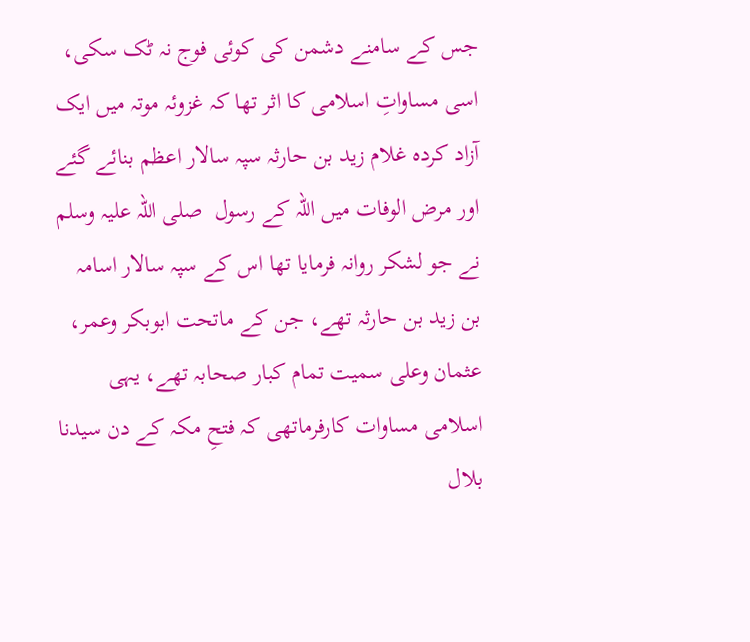جس کے سامنے دشمن کی کوئی فوج نہ ٹک سکی، اسی مساواتِ اسلامی کا اثر تھا کہ غزوئہ موتہ میں ایک آزاد کردہ غلام زید بن حارثہ سپہ سالار اعظم بنائے گئے اور مرض الوفات میں اللہ کے رسول  صلی اللہ علیہ وسلم نے جو لشکر روانہ فرمایا تھا اس کے سپہ سالار اسامہ بن زید بن حارثہ تھے، جن کے ماتحت ابوبکر وعمر، عثمان وعلی سمیت تمام کبار صحابہ تھے، یہی اسلامی مساوات کارفرماتھی کہ فتحِ مکہ کے دن سیدنا بلال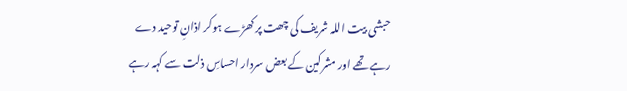حبشی بیت اللہ شریف کی چھت پر کھڑے ہوکر اذانِ توحید دے رہے تھے اور مشرکین کے بعض سردار احساسِ ذلت سے کہہ رہے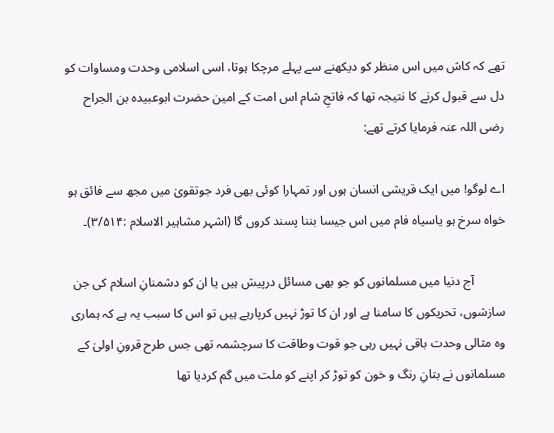تھے کہ کاش میں اس منظر کو دیکھنے سے پہلے مرچکا ہوتا، اسی اسلامی وحدت ومساوات کو دل سے قبول کرنے کا نتیجہ تھا کہ فاتحِ شام اس امت کے امین حضرت ابوعبیدہ بن الجراح رضی اللہ عنہ فرمایا کرتے تھے:

اے لوگو! میں ایک قریشی انسان ہوں اور تمہارا کوئی بھی فرد جوتقویٰ میں مجھ سے فائق ہو خواہ سرخ ہو یاسیاہ فام میں اس جیسا بننا پسند کروں گا (اشہر مشاہیر الاسلام :۳/۵۱۴)۔

          آج دنیا میں مسلمانوں کو جو بھی مسائل درپیش ہیں یا ان کو دشمنانِ اسلام کی جن سازشوں، تحریکوں کا سامنا ہے اور ان کا توڑ نہیں کرپارہے ہیں تو اس کا سبب یہ ہے کہ ہماری وہ مثالی وحدت باقی نہیں رہی جو قوت وطاقت کا سرچشمہ تھی جس طرح قرونِ اولیٰ کے مسلمانوں نے بتانِ رنگ و خون کو توڑ کر اپنے کو ملت میں گم کردیا تھا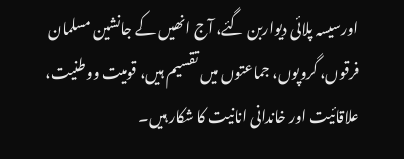اورسیسہ پلائی دیواربن گئے، آج انھیں کے جانشین مسلمان فرقوں، گروپوں، جماعتوں میں تقسیم ہیں، قومیت ووطنیت، علاقائیت اور خاندانی انانیت کا شکار ہیں۔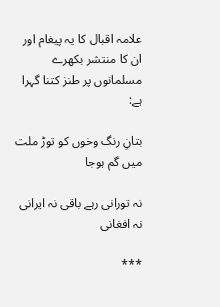علامہ اقبال کا یہ پیغام اور ان کا منتشر بکھرے مسلمانوں پر طنز کتنا گہرا ہے:

بتانِ رنگ وخوں کو توڑ ملت میں گم ہوجا

نہ تورانی رہے باقی نہ ایرانی نہ افغانی

***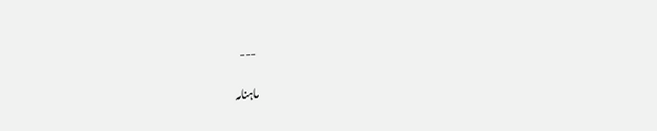---

ماہنامہ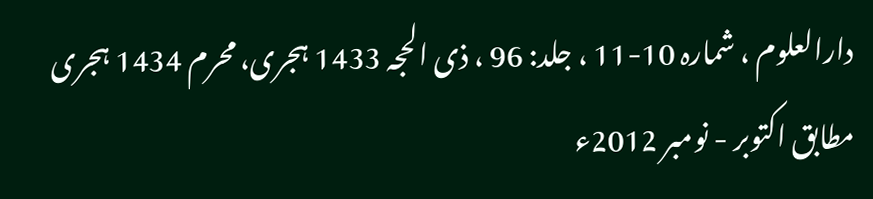دارالعلوم ، شمارہ 10-11 ، جلد: 96 ، ذی الحجہ 1433 ہجری، محرم 1434 ہجری مطابق اکتوبر - نومبر 2012ء